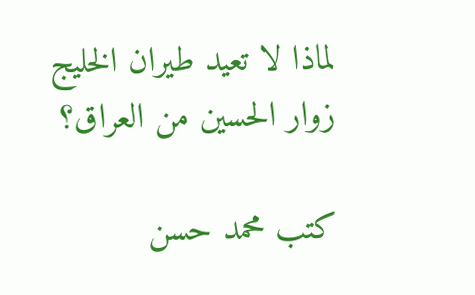لماذا لا تعيد طيران الخليج زوار الحسين من العراق؟

كتب محمد حسن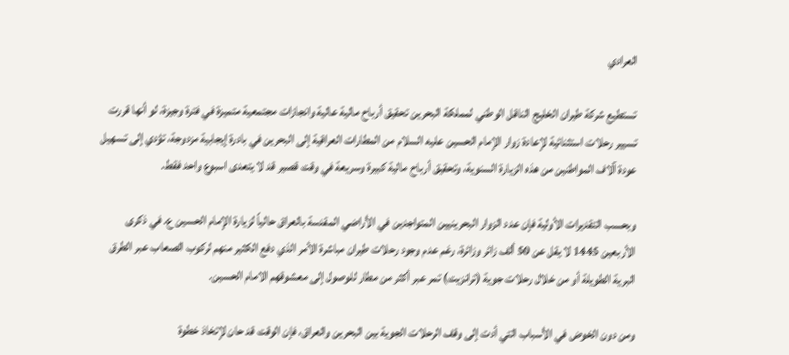العرادي

تستطيع شركة طيران الخليج الناقل الوطني لمملكة البحرين تحقيق أرباح مالية عالية وانجازات مجتمعية متميزة في فترة وجيزة، لو أنها قررت تسيير رحلات استثنائية لإعادة زوار الإمام الحسين عليه السلام من المطارات العراقية إلى البحرين في بادرة إيجابية مزدوجة، تؤدي إلى تسهيل عودة آلاف المواطنين من هذه الزيارة السنوية، وتحقيق أرباح مالية كبيرة وسريعة في وقت قصير قد لا يتعدى اسبوع واحد فقط.

وبحسب التقديرات الأولية فإن عدد الزوار البحرينيين المتواجدين في الأراضي المقدسة بالعراق حالياً لزيارة الإمام الحسين ع. في ذكرى الأربعين 1445 لا يقل عن 50 ألف زائر وزائرة، رغم عدم وجود رحلات طيران مباشرة الأمر الذي دفع الكثير منهم لركوب الصعاب عبر الطرق البرية الطويلة أو من خلال رحلات جوية (ترانزيت) تمر عبر أكثر من مطار للوصول إلى معشوقهم الامام الحسين.

ومن دون الخوض في الأسباب التي أدت إلى وقف الرحلات الجوية بين البحرين والعراق، فإن الوقت قد حان لإتخاذ خطوة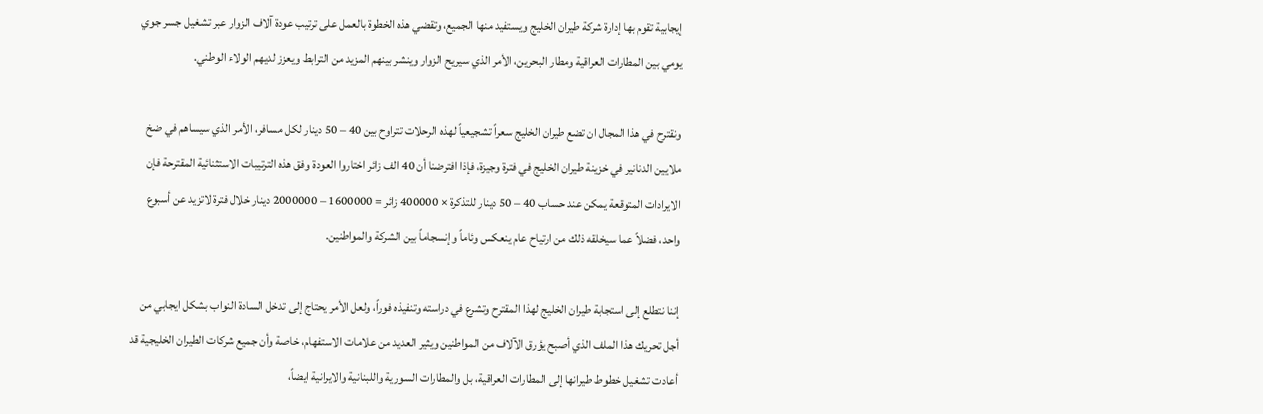إيجابية تقوم بها إدارة شركة طيران الخليج ويستفيد منها الجميع، وتقضي هذه الخطوة بالعمل على ترتيب عودة آلاف الزوار عبر تشغيل جسر جوي يومي بين المطارات العراقية ومطار البحرين، الأمر الذي سيريح الزوار وينشر بينهم المزيد من الترابط ويعزز لديهم الولاء الوطني.

ونقترح في هذا المجال ان تضع طيران الخليج سعراً تشجيعياً لهذه الرحلات تتراوح بين 40 – 50 دينار لكل مسافر، الأمر الذي سيساهم في ضخ ملايين الدنانير في خزينة طيران الخليج في فترة وجيزة، فإذا افترضنا أن 40 الف زائر اختاروا العودة وفق هذه الترتيبات الاستثنائية المقترحة فإن الايرادات المتوقعة يمكن عند حساب 40 – 50 دينار للتذكرة × 400000 زائر = 1600000 – 2000000 دينار خلال فترة لاتزيد عن أسبوع واحد، فضلاً عما سيخلقه ذلك من ارتياح عام ينعكس وئاماً وإنسجاماً بين الشركة والمواطنين.

إننا نتطلع إلى استجابة طيران الخليج لهذا المقترح وتشرع في دراسته وتنفيذه فوراً، ولعل الأمر يحتاج إلى تدخل السادة النواب بشكل ايجابي من أجل تحريك هذا الملف الذي أصبح يؤرق الآلاف من المواطنين ويثير العديد من علامات الاستفهام، خاصة وأن جميع شركات الطيران الخليجية قد أعادت تشغيل خطوط طيرانها إلى المطارات العراقية، بل والمطارات السورية واللبنانية والايرانية ايضاً،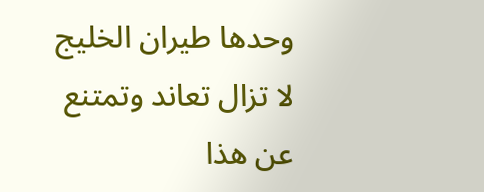وحدها طيران الخليج لا تزال تعاند وتمتنع عن هذا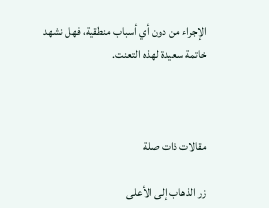الإجراء من دون أي أسباب منطقية، فهل نشهد خاتمة سعيدة لهذه التعنت.



مقالات ذات صلة

زر الذهاب إلى الأعلى